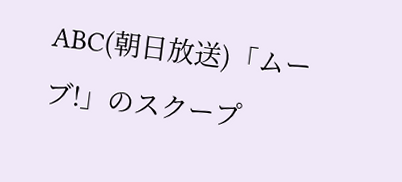ABC(朝日放送)「ムーブ!」のスクープ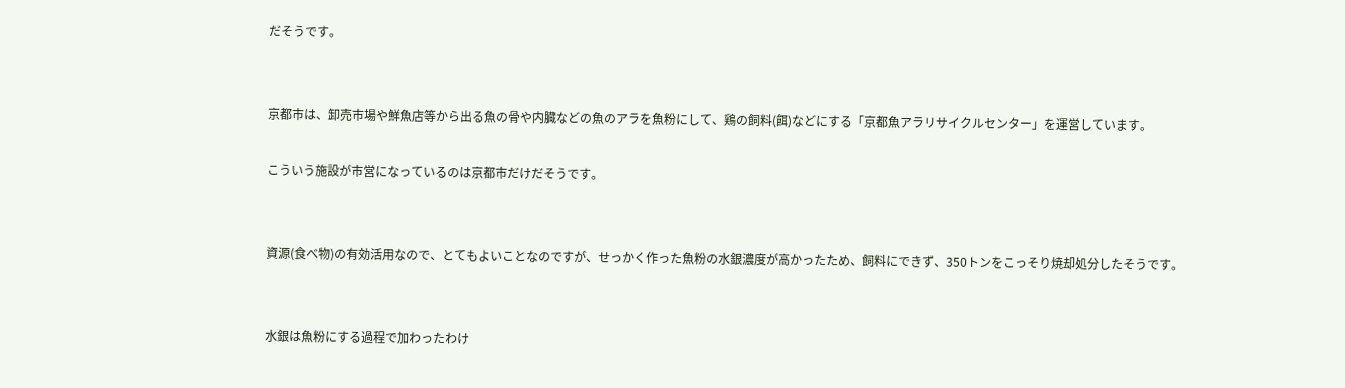だそうです。


京都市は、卸売市場や鮮魚店等から出る魚の骨や内臓などの魚のアラを魚粉にして、鶏の飼料(餌)などにする「京都魚アラリサイクルセンター」を運営しています。

こういう施設が市営になっているのは京都市だけだそうです。


資源(食べ物)の有効活用なので、とてもよいことなのですが、せっかく作った魚粉の水銀濃度が高かったため、飼料にできず、350トンをこっそり焼却処分したそうです。


水銀は魚粉にする過程で加わったわけ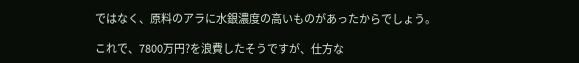ではなく、原料のアラに水銀濃度の高いものがあったからでしょう。

これで、7800万円?を浪費したそうですが、仕方な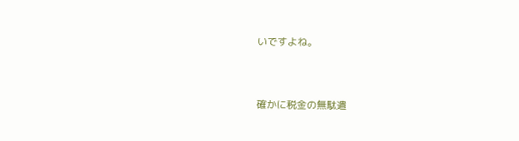いですよね。


確かに税金の無駄遣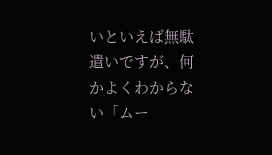いといえば無駄遣いですが、何かよくわからない「ムー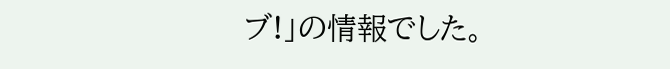ブ!」の情報でした。